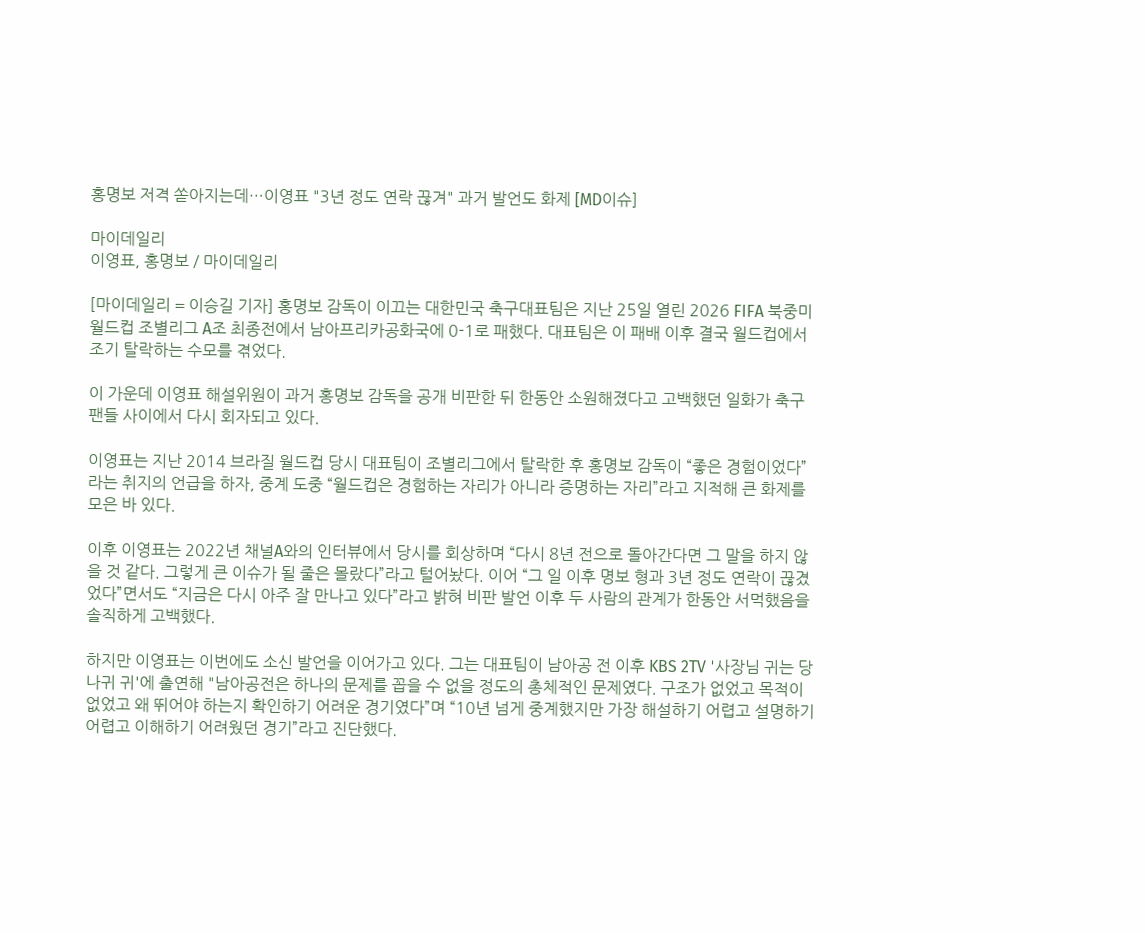홍명보 저격 쏟아지는데…이영표 "3년 정도 연락 끊겨" 과거 발언도 화제 [MD이슈]

마이데일리
이영표, 홍명보 / 마이데일리

[마이데일리 = 이승길 기자] 홍명보 감독이 이끄는 대한민국 축구대표팀은 지난 25일 열린 2026 FIFA 북중미 월드컵 조별리그 A조 최종전에서 남아프리카공화국에 0-1로 패했다. 대표팀은 이 패배 이후 결국 월드컵에서 조기 탈락하는 수모를 겪었다.

이 가운데 이영표 해설위원이 과거 홍명보 감독을 공개 비판한 뒤 한동안 소원해졌다고 고백했던 일화가 축구 팬들 사이에서 다시 회자되고 있다.

이영표는 지난 2014 브라질 월드컵 당시 대표팀이 조별리그에서 탈락한 후 홍명보 감독이 “좋은 경험이었다”라는 취지의 언급을 하자, 중계 도중 “월드컵은 경험하는 자리가 아니라 증명하는 자리”라고 지적해 큰 화제를 모은 바 있다.

이후 이영표는 2022년 채널A와의 인터뷰에서 당시를 회상하며 “다시 8년 전으로 돌아간다면 그 말을 하지 않을 것 같다. 그렇게 큰 이슈가 될 줄은 몰랐다”라고 털어놨다. 이어 “그 일 이후 명보 형과 3년 정도 연락이 끊겼었다”면서도 “지금은 다시 아주 잘 만나고 있다”라고 밝혀 비판 발언 이후 두 사람의 관계가 한동안 서먹했음을 솔직하게 고백했다.

하지만 이영표는 이번에도 소신 발언을 이어가고 있다. 그는 대표팀이 남아공 전 이후 KBS 2TV '사장님 귀는 당나귀 귀'에 출연해 "남아공전은 하나의 문제를 꼽을 수 없을 정도의 총체적인 문제였다. 구조가 없었고 목적이 없었고 왜 뛰어야 하는지 확인하기 어려운 경기였다”며 “10년 넘게 중계했지만 가장 해설하기 어렵고 설명하기 어렵고 이해하기 어려웠던 경기”라고 진단했다.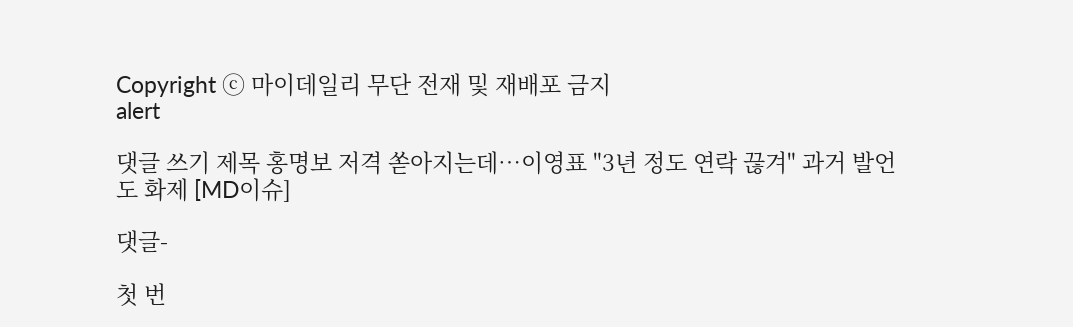Copyright ⓒ 마이데일리 무단 전재 및 재배포 금지
alert

댓글 쓰기 제목 홍명보 저격 쏟아지는데…이영표 "3년 정도 연락 끊겨" 과거 발언도 화제 [MD이슈]

댓글-

첫 번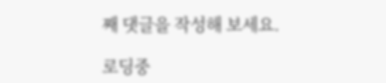째 댓글을 작성해 보세요.

로딩중